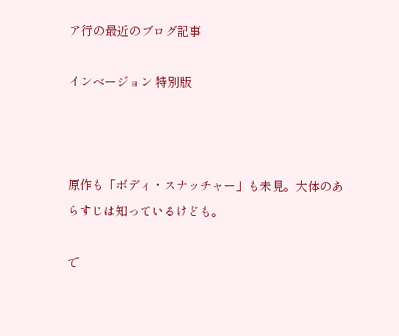ア行の最近のブログ記事

インベージョン 特別版



原作も「ボディ・スナッチャー」も未見。大体のあらすじは知っているけども。

で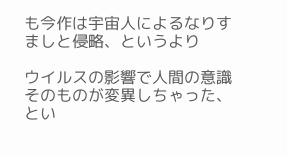も今作は宇宙人によるなりすましと侵略、というより

ウイルスの影響で人間の意識そのものが変異しちゃった、とい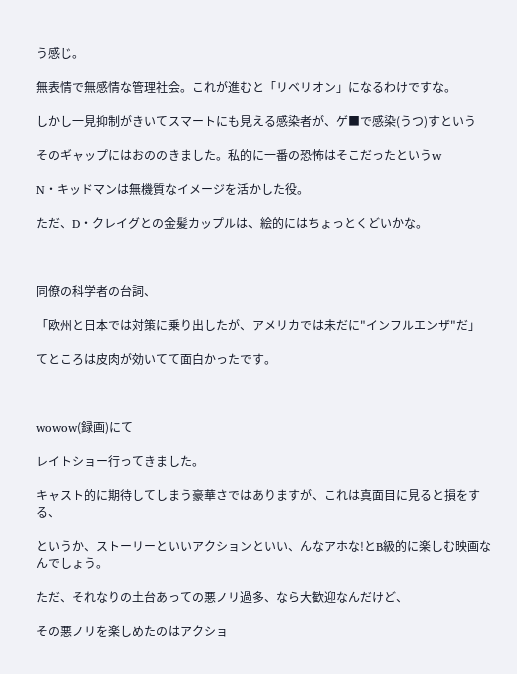う感じ。

無表情で無感情な管理社会。これが進むと「リベリオン」になるわけですな。

しかし一見抑制がきいてスマートにも見える感染者が、ゲ■で感染(うつ)すという

そのギャップにはおののきました。私的に一番の恐怖はそこだったというw

N・キッドマンは無機質なイメージを活かした役。

ただ、D・クレイグとの金髪カップルは、絵的にはちょっとくどいかな。



同僚の科学者の台詞、

「欧州と日本では対策に乗り出したが、アメリカでは未だに"インフルエンザ"だ」

てところは皮肉が効いてて面白かったです。



wowow(録画)にて

レイトショー行ってきました。

キャスト的に期待してしまう豪華さではありますが、これは真面目に見ると損をする、

というか、ストーリーといいアクションといい、んなアホな!とB級的に楽しむ映画なんでしょう。

ただ、それなりの土台あっての悪ノリ過多、なら大歓迎なんだけど、

その悪ノリを楽しめたのはアクショ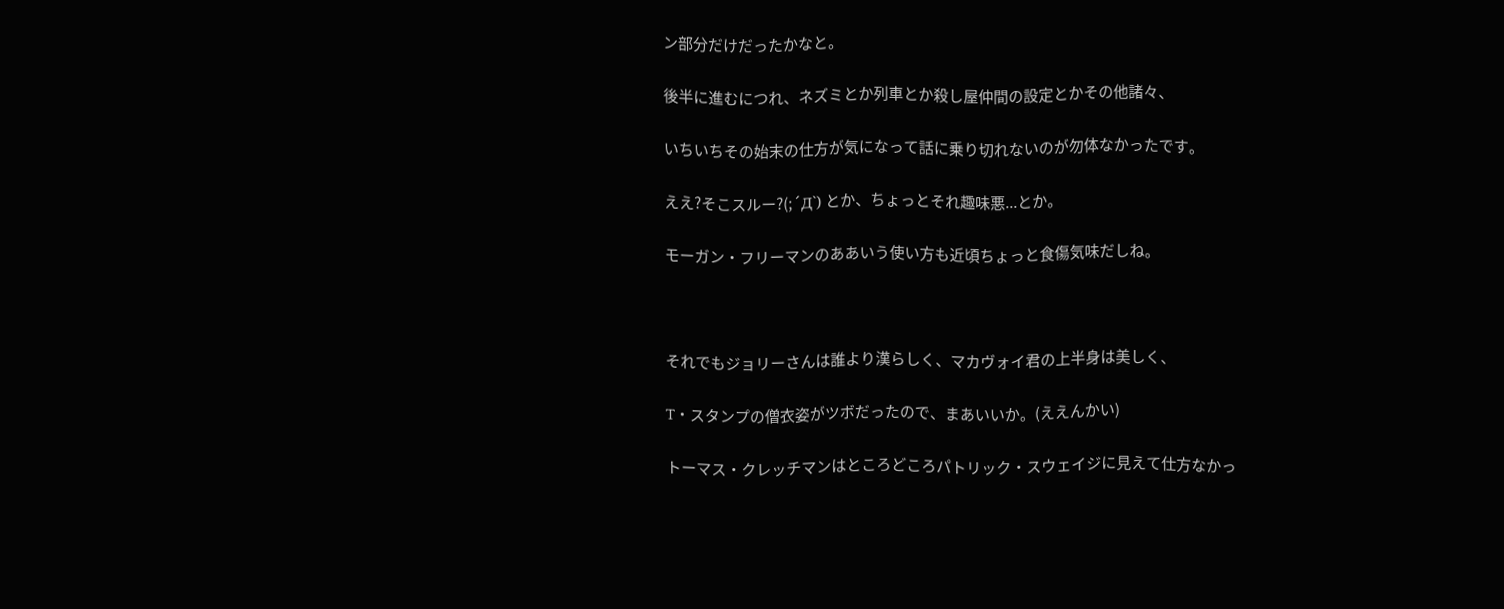ン部分だけだったかなと。

後半に進むにつれ、ネズミとか列車とか殺し屋仲間の設定とかその他諸々、

いちいちその始末の仕方が気になって話に乗り切れないのが勿体なかったです。

ええ?そこスルー?(;´Д`) とか、ちょっとそれ趣味悪...とか。

モーガン・フリーマンのああいう使い方も近頃ちょっと食傷気味だしね。



それでもジョリーさんは誰より漢らしく、マカヴォイ君の上半身は美しく、

T・スタンプの僧衣姿がツボだったので、まあいいか。(ええんかい)

トーマス・クレッチマンはところどころパトリック・スウェイジに見えて仕方なかっ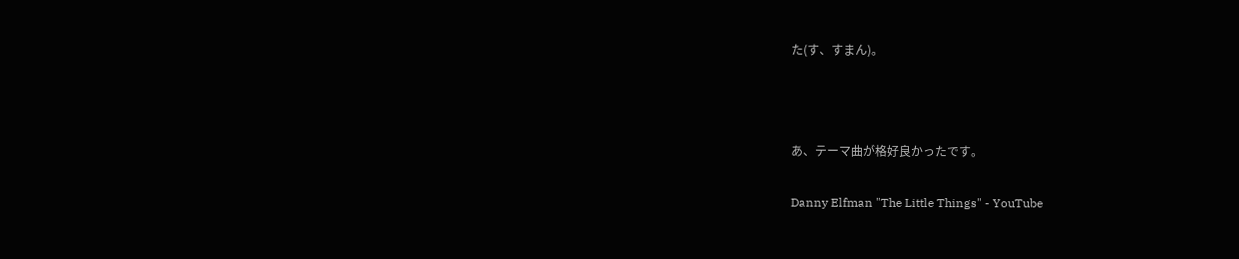た(す、すまん)。



あ、テーマ曲が格好良かったです。

Danny Elfman "The Little Things" - YouTube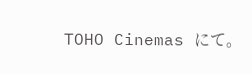TOHO Cinemas にて。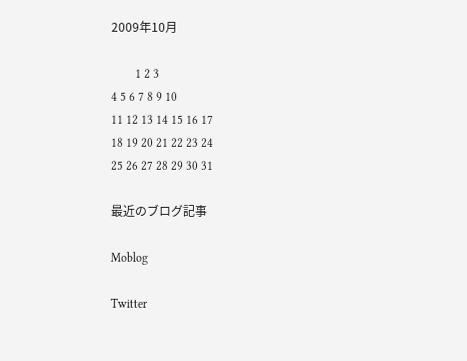2009年10月

        1 2 3
4 5 6 7 8 9 10
11 12 13 14 15 16 17
18 19 20 21 22 23 24
25 26 27 28 29 30 31

最近のブログ記事

Moblog

Twitter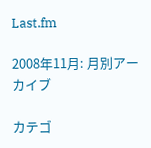Last.fm

2008年11月: 月別アーカイブ

カテゴ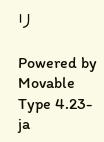リ

Powered by Movable Type 4.23-ja